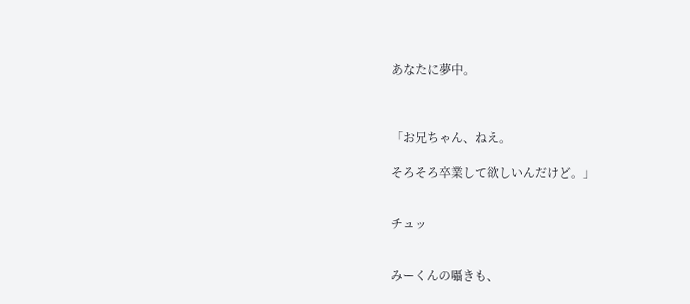あなたに夢中。



「お兄ちゃん、ねえ。

そろそろ卒業して欲しいんだけど。」


チュッ


みーくんの囁きも、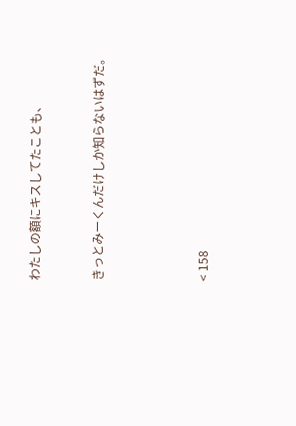わたしの額にキスしてたことも、


きっとみーくんだけしか知らないはずだ。




< 158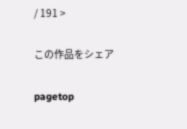/ 191 >

この作品をシェア

pagetop